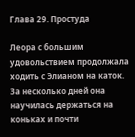Глава 29. Простуда

Леора с большим удовольствием продолжала ходить с Элианом на каток. За несколько дней она научилась держаться на коньках и почти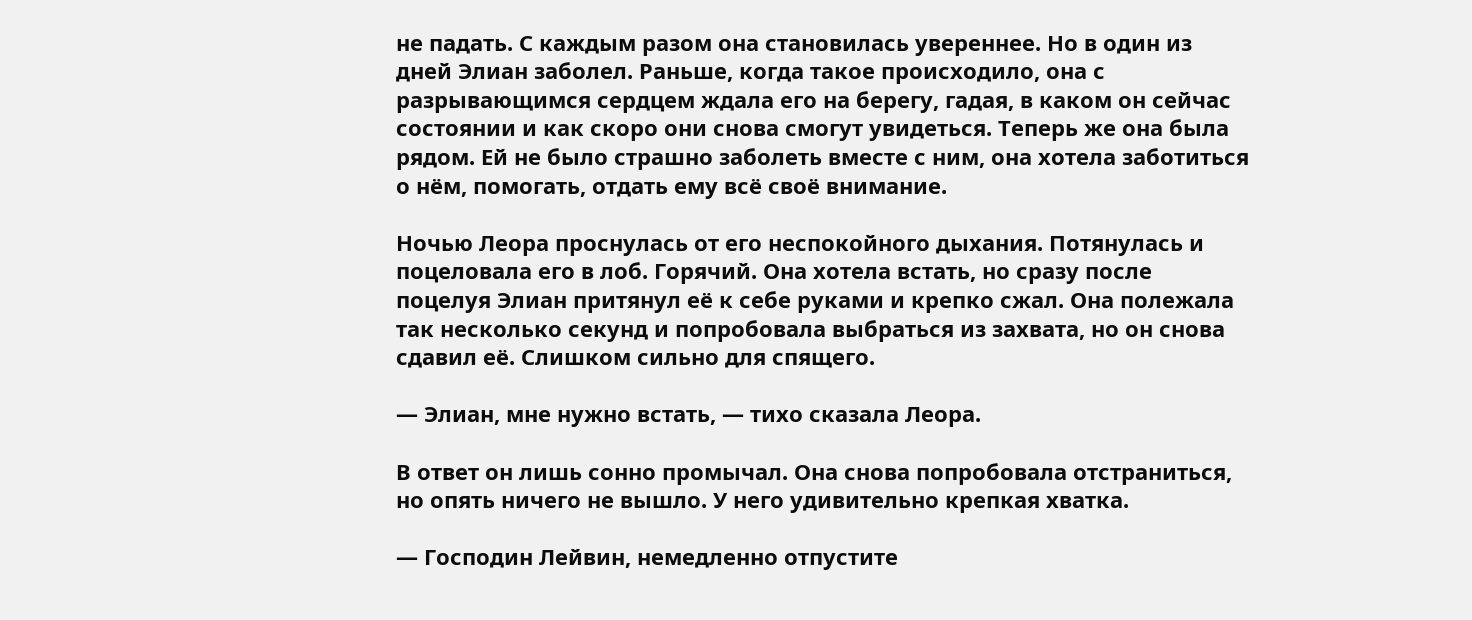не падать. С каждым разом она становилась увереннее. Но в один из дней Элиан заболел. Раньше, когда такое происходило, она с разрывающимся сердцем ждала его на берегу, гадая, в каком он сейчас состоянии и как скоро они снова смогут увидеться. Теперь же она была рядом. Ей не было страшно заболеть вместе с ним, она хотела заботиться о нём, помогать, отдать ему всё своё внимание.

Ночью Леора проснулась от его неспокойного дыхания. Потянулась и поцеловала его в лоб. Горячий. Она хотела встать, но сразу после поцелуя Элиан притянул её к себе руками и крепко сжал. Она полежала так несколько секунд и попробовала выбраться из захвата, но он снова сдавил её. Слишком сильно для спящего.

— Элиан, мне нужно встать, — тихо сказала Леора.

В ответ он лишь сонно промычал. Она снова попробовала отстраниться, но опять ничего не вышло. У него удивительно крепкая хватка.

— Господин Лейвин, немедленно отпустите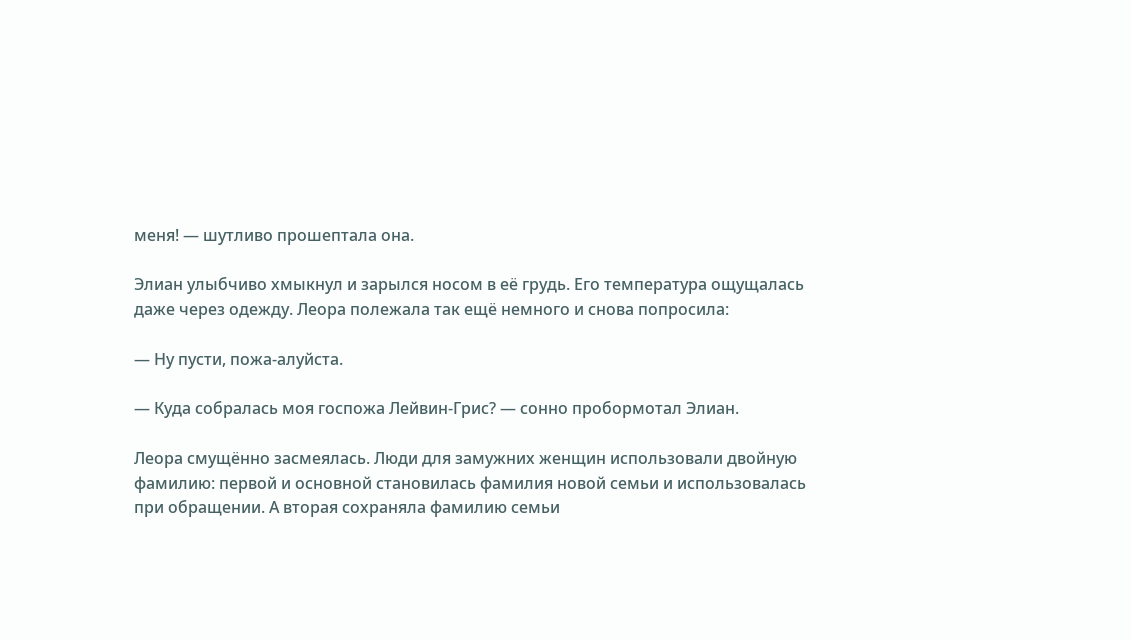меня! — шутливо прошептала она.

Элиан улыбчиво хмыкнул и зарылся носом в её грудь. Его температура ощущалась даже через одежду. Леора полежала так ещё немного и снова попросила:

— Ну пусти, пожа-алуйста.

— Куда собралась моя госпожа Лейвин-Грис? — сонно пробормотал Элиан.

Леора смущённо засмеялась. Люди для замужних женщин использовали двойную фамилию: первой и основной становилась фамилия новой семьи и использовалась при обращении. А вторая сохраняла фамилию семьи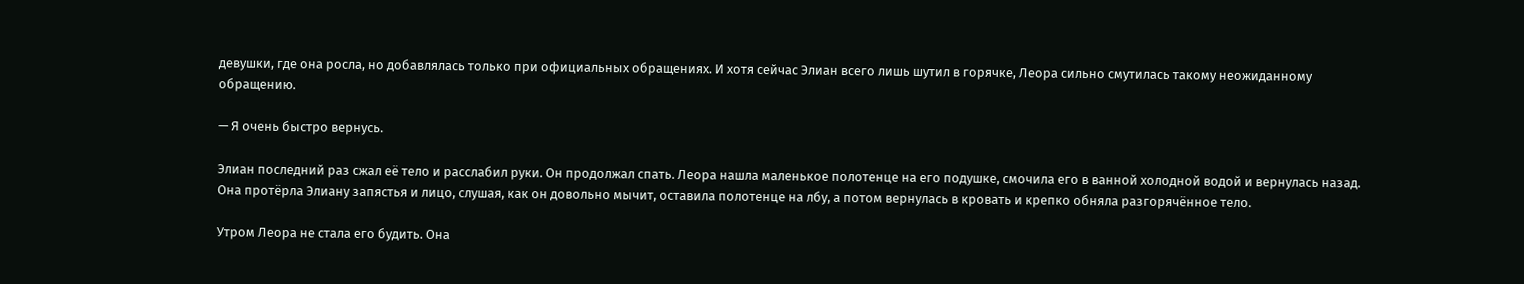девушки, где она росла, но добавлялась только при официальных обращениях. И хотя сейчас Элиан всего лишь шутил в горячке, Леора сильно смутилась такому неожиданному обращению.

— Я очень быстро вернусь.

Элиан последний раз сжал её тело и расслабил руки. Он продолжал спать. Леора нашла маленькое полотенце на его подушке, смочила его в ванной холодной водой и вернулась назад. Она протёрла Элиану запястья и лицо, слушая, как он довольно мычит, оставила полотенце на лбу, а потом вернулась в кровать и крепко обняла разгорячённое тело.

Утром Леора не стала его будить. Она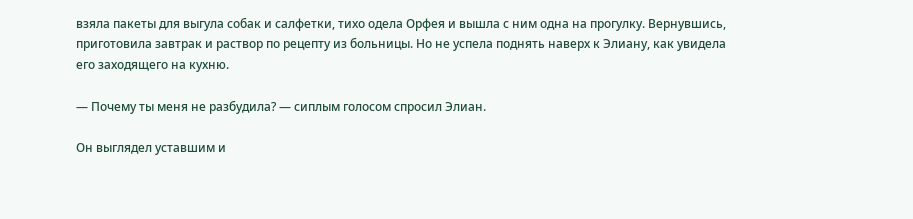взяла пакеты для выгула собак и салфетки, тихо одела Орфея и вышла с ним одна на прогулку. Вернувшись, приготовила завтрак и раствор по рецепту из больницы. Но не успела поднять наверх к Элиану, как увидела его заходящего на кухню.

— Почему ты меня не разбудила? — сиплым голосом спросил Элиан.

Он выглядел уставшим и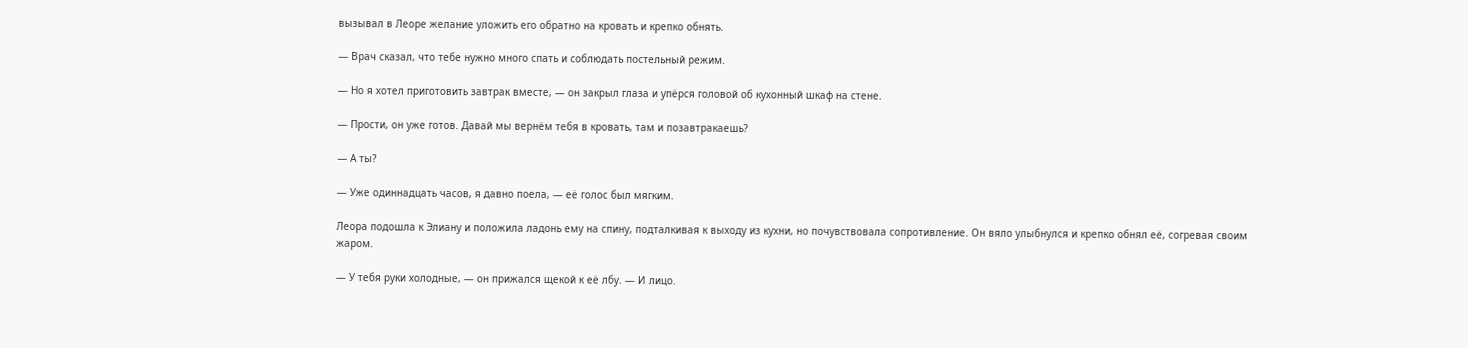вызывал в Леоре желание уложить его обратно на кровать и крепко обнять.

— Врач сказал, что тебе нужно много спать и соблюдать постельный режим.

— Но я хотел приготовить завтрак вместе, — он закрыл глаза и упёрся головой об кухонный шкаф на стене.

— Прости, он уже готов. Давай мы вернём тебя в кровать, там и позавтракаешь?

— А ты?

— Уже одиннадцать часов, я давно поела, — её голос был мягким.

Леора подошла к Элиану и положила ладонь ему на спину, подталкивая к выходу из кухни, но почувствовала сопротивление. Он вяло улыбнулся и крепко обнял её, согревая своим жаром.

— У тебя руки холодные, — он прижался щекой к её лбу. — И лицо.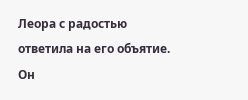Леора с радостью ответила на его объятие. Он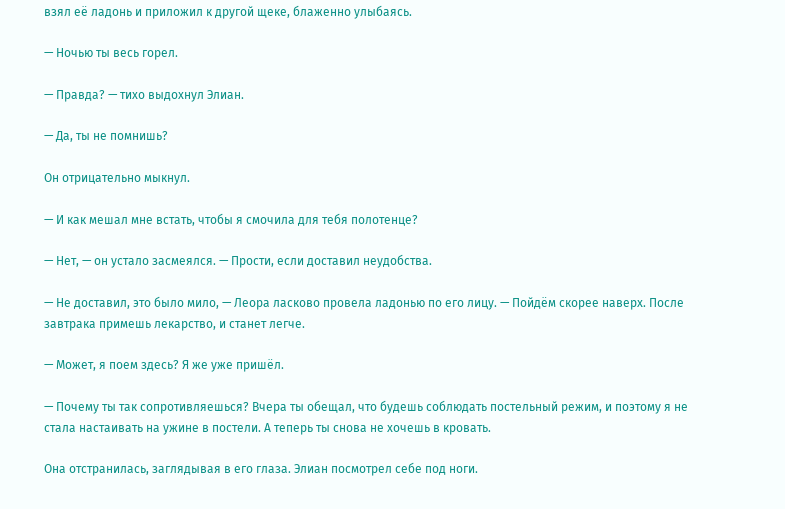взял её ладонь и приложил к другой щеке, блаженно улыбаясь.

— Ночью ты весь горел.

— Правда? — тихо выдохнул Элиан.

— Да, ты не помнишь?

Он отрицательно мыкнул.

— И как мешал мне встать, чтобы я смочила для тебя полотенце?

— Нет, — он устало засмеялся. — Прости, если доставил неудобства.

— Не доставил, это было мило, — Леора ласково провела ладонью по его лицу. — Пойдём скорее наверх. После завтрака примешь лекарство, и станет легче.

— Может, я поем здесь? Я же уже пришёл.

— Почему ты так сопротивляешься? Вчера ты обещал, что будешь соблюдать постельный режим, и поэтому я не стала настаивать на ужине в постели. А теперь ты снова не хочешь в кровать.

Она отстранилась, заглядывая в его глаза. Элиан посмотрел себе под ноги.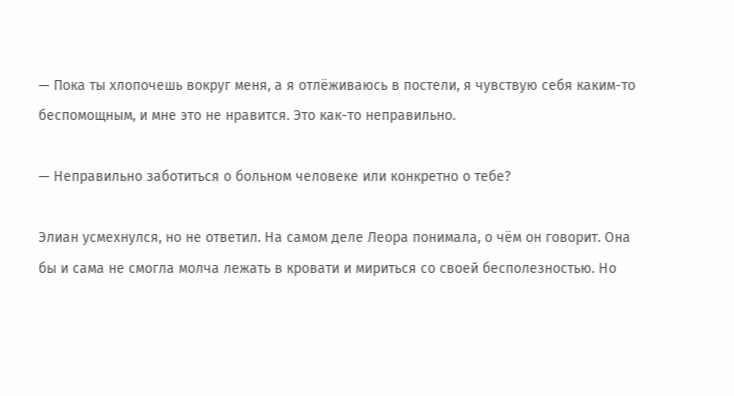— Пока ты хлопочешь вокруг меня, а я отлёживаюсь в постели, я чувствую себя каким-то беспомощным, и мне это не нравится. Это как-то неправильно.

— Неправильно заботиться о больном человеке или конкретно о тебе?

Элиан усмехнулся, но не ответил. На самом деле Леора понимала, о чём он говорит. Она бы и сама не смогла молча лежать в кровати и мириться со своей бесполезностью. Но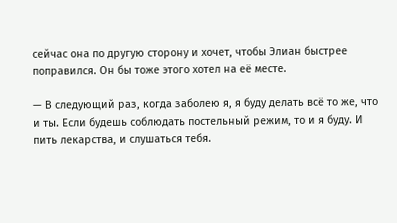сейчас она по другую сторону и хочет, чтобы Элиан быстрее поправился. Он бы тоже этого хотел на её месте.

— В следующий раз, когда заболею я, я буду делать всё то же, что и ты. Если будешь соблюдать постельный режим, то и я буду. И пить лекарства, и слушаться тебя.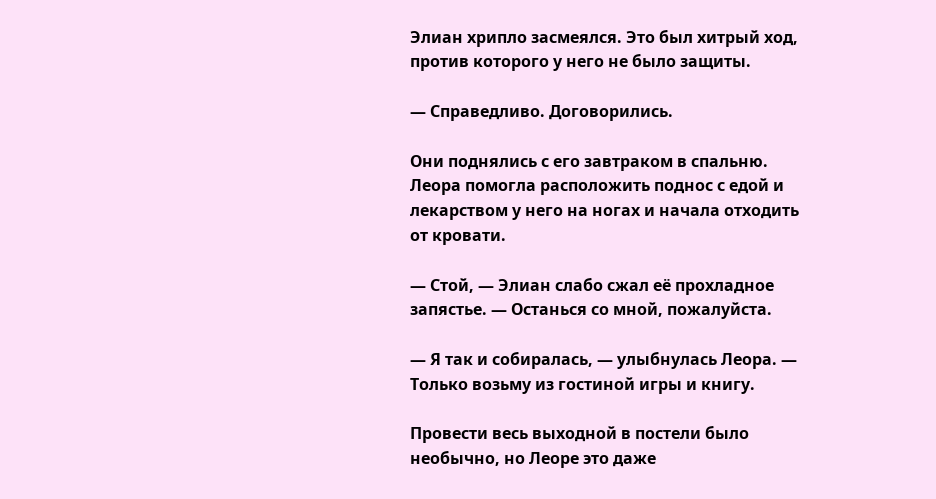Элиан хрипло засмеялся. Это был хитрый ход, против которого у него не было защиты.

— Справедливо. Договорились.

Они поднялись с его завтраком в спальню. Леора помогла расположить поднос с едой и лекарством у него на ногах и начала отходить от кровати.

— Стой, — Элиан слабо сжал её прохладное запястье. — Останься со мной, пожалуйста.

— Я так и собиралась, — улыбнулась Леора. — Только возьму из гостиной игры и книгу.

Провести весь выходной в постели было необычно, но Леоре это даже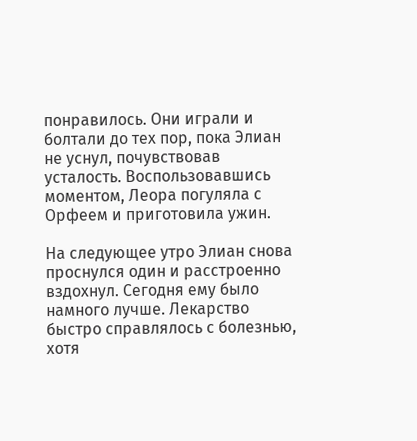понравилось. Они играли и болтали до тех пор, пока Элиан не уснул, почувствовав усталость. Воспользовавшись моментом, Леора погуляла с Орфеем и приготовила ужин.

На следующее утро Элиан снова проснулся один и расстроенно вздохнул. Сегодня ему было намного лучше. Лекарство быстро справлялось с болезнью, хотя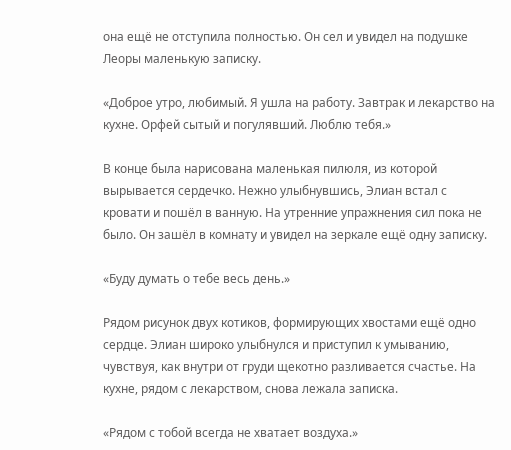она ещё не отступила полностью. Он сел и увидел на подушке Леоры маленькую записку.

«Доброе утро, любимый. Я ушла на работу. Завтрак и лекарство на кухне. Орфей сытый и погулявший. Люблю тебя.»

В конце была нарисована маленькая пилюля, из которой вырывается сердечко. Нежно улыбнувшись, Элиан встал с кровати и пошёл в ванную. На утренние упражнения сил пока не было. Он зашёл в комнату и увидел на зеркале ещё одну записку.

«Буду думать о тебе весь день.»

Рядом рисунок двух котиков, формирующих хвостами ещё одно сердце. Элиан широко улыбнулся и приступил к умыванию, чувствуя, как внутри от груди щекотно разливается счастье. На кухне, рядом с лекарством, снова лежала записка.

«Рядом с тобой всегда не хватает воздуха.»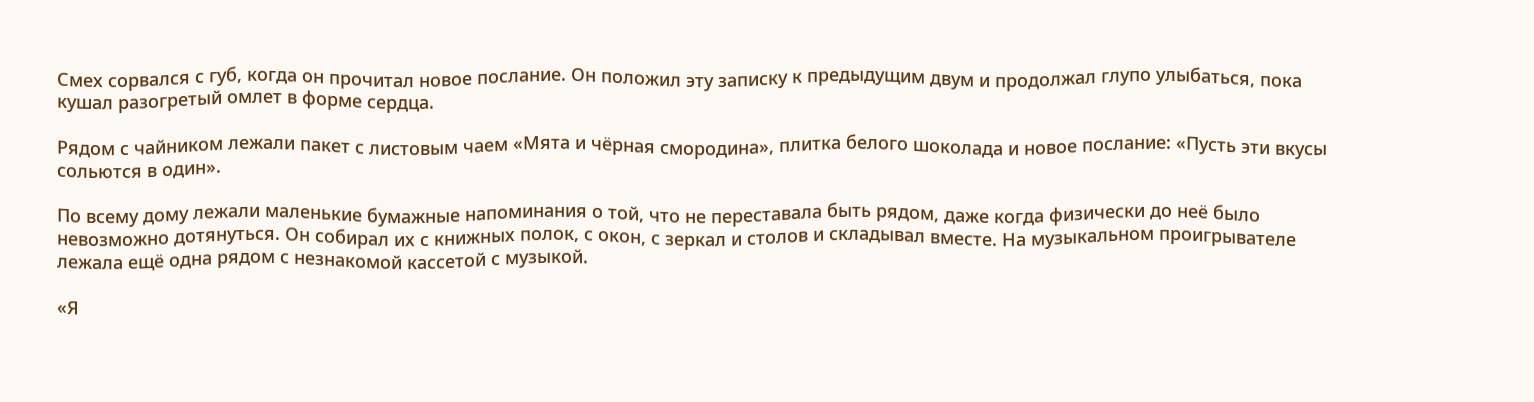Смех сорвался с губ, когда он прочитал новое послание. Он положил эту записку к предыдущим двум и продолжал глупо улыбаться, пока кушал разогретый омлет в форме сердца.

Рядом с чайником лежали пакет с листовым чаем «Мята и чёрная смородина», плитка белого шоколада и новое послание: «Пусть эти вкусы сольются в один».

По всему дому лежали маленькие бумажные напоминания о той, что не переставала быть рядом, даже когда физически до неё было невозможно дотянуться. Он собирал их с книжных полок, с окон, с зеркал и столов и складывал вместе. На музыкальном проигрывателе лежала ещё одна рядом с незнакомой кассетой с музыкой.

«Я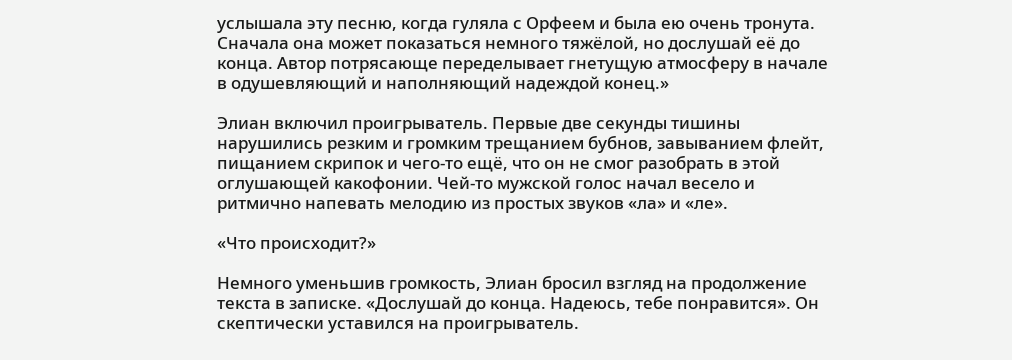услышала эту песню, когда гуляла с Орфеем и была ею очень тронута. Сначала она может показаться немного тяжёлой, но дослушай её до конца. Автор потрясающе переделывает гнетущую атмосферу в начале в одушевляющий и наполняющий надеждой конец.»

Элиан включил проигрыватель. Первые две секунды тишины нарушились резким и громким трещанием бубнов, завыванием флейт, пищанием скрипок и чего-то ещё, что он не смог разобрать в этой оглушающей какофонии. Чей-то мужской голос начал весело и ритмично напевать мелодию из простых звуков «ла» и «ле».

«Что происходит?»

Немного уменьшив громкость, Элиан бросил взгляд на продолжение текста в записке. «Дослушай до конца. Надеюсь, тебе понравится». Он скептически уставился на проигрыватель.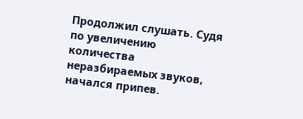Продолжил слушать. Судя по увеличению количества неразбираемых звуков, начался припев.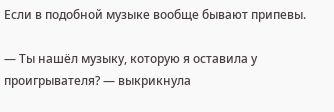Если в подобной музыке вообще бывают припевы.

— Ты нашёл музыку, которую я оставила у проигрывателя? — выкрикнула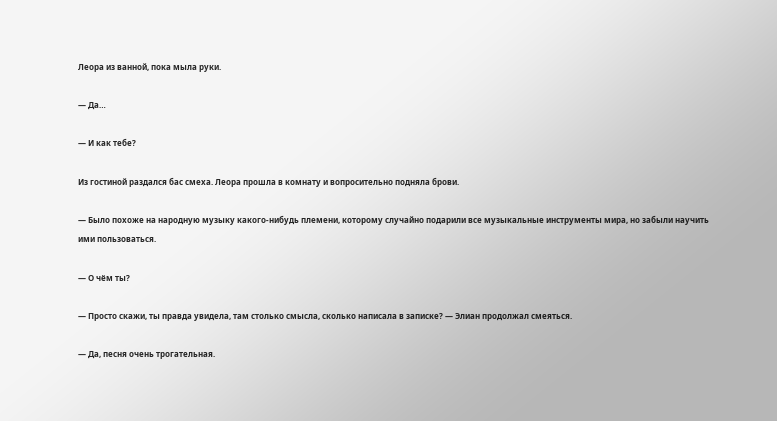Леора из ванной, пока мыла руки.

— Да…

— И как тебе?

Из гостиной раздался бас смеха. Леора прошла в комнату и вопросительно подняла брови.

— Было похоже на народную музыку какого-нибудь племени, которому случайно подарили все музыкальные инструменты мира, но забыли научить ими пользоваться.

— О чём ты?

— Просто скажи, ты правда увидела, там столько смысла, сколько написала в записке? — Элиан продолжал смеяться.

— Да, песня очень трогательная.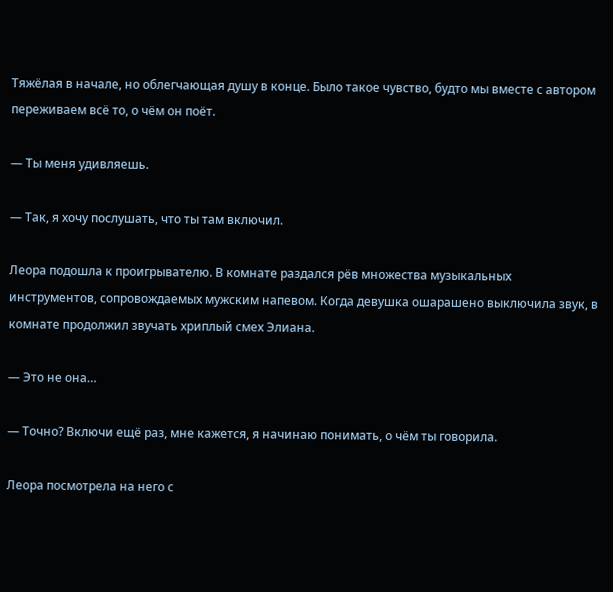Тяжёлая в начале, но облегчающая душу в конце. Было такое чувство, будто мы вместе с автором переживаем всё то, о чём он поёт.

— Ты меня удивляешь.

— Так, я хочу послушать, что ты там включил.

Леора подошла к проигрывателю. В комнате раздался рёв множества музыкальных инструментов, сопровождаемых мужским напевом. Когда девушка ошарашено выключила звук, в комнате продолжил звучать хриплый смех Элиана.

— Это не она…

— Точно? Включи ещё раз, мне кажется, я начинаю понимать, о чём ты говорила.

Леора посмотрела на него с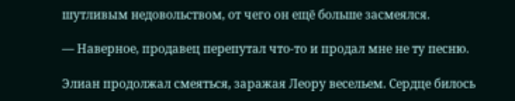шутливым недовольством, от чего он ещё больше засмеялся.

— Наверное, продавец перепутал что-то и продал мне не ту песню.

Элиан продолжал смеяться, заражая Леору весельем. Сердце билось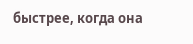быстрее, когда она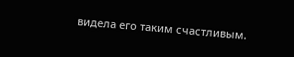видела его таким счастливым.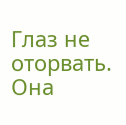Глаз не оторвать. Она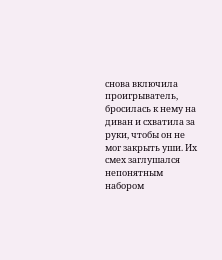снова включила проигрыватель, бросилась к нему на диван и схватила за руки, чтобы он не мог закрыть уши. Их смех заглушался непонятным набором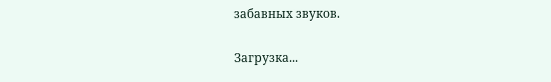забавных звуков.

Загрузка...